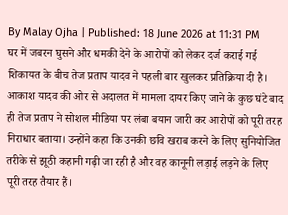By Malay Ojha | Published: 18 June 2026 at 11:31 PM
घर में जबरन घुसने और धमकी देने के आरोपों को लेकर दर्ज कराई गई शिकायत के बीच तेज प्रताप यादव ने पहली बार खुलकर प्रतिक्रिया दी है। आकाश यादव की ओर से अदालत में मामला दायर किए जाने के कुछ घंटे बाद ही तेज प्रताप ने सोशल मीडिया पर लंबा बयान जारी कर आरोपों को पूरी तरह निराधार बताया। उन्होंने कहा कि उनकी छवि खराब करने के लिए सुनियोजित तरीके से झूठी कहानी गढ़ी जा रही है और वह कानूनी लड़ाई लड़ने के लिए पूरी तरह तैयार हैं।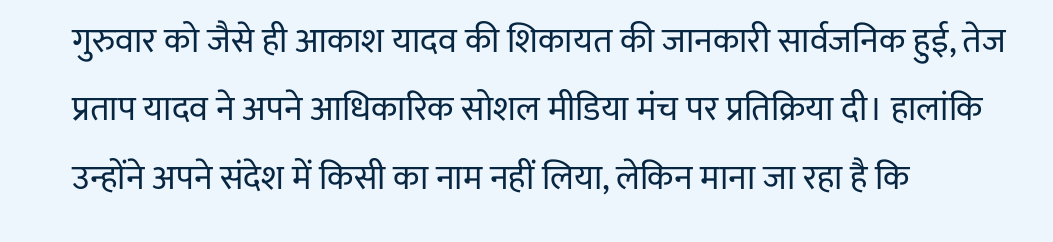गुरुवार को जैसे ही आकाश यादव की शिकायत की जानकारी सार्वजनिक हुई, तेज प्रताप यादव ने अपने आधिकारिक सोशल मीडिया मंच पर प्रतिक्रिया दी। हालांकि उन्होंने अपने संदेश में किसी का नाम नहीं लिया, लेकिन माना जा रहा है कि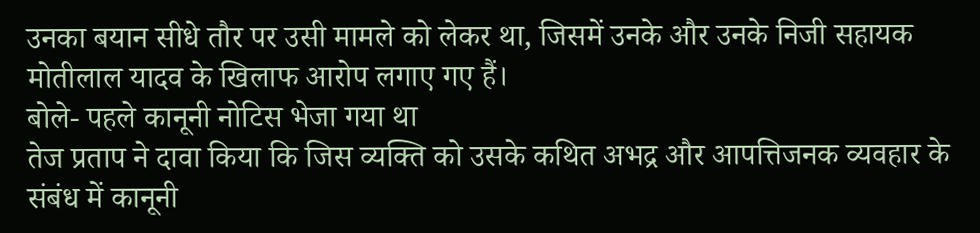उनका बयान सीधे तौर पर उसी मामले को लेकर था, जिसमें उनके और उनके निजी सहायक मोतीलाल यादव के खिलाफ आरोप लगाए गए हैं।
बोले- पहले कानूनी नोटिस भेजा गया था
तेज प्रताप ने दावा किया कि जिस व्यक्ति को उसके कथित अभद्र और आपत्तिजनक व्यवहार के संबंध में कानूनी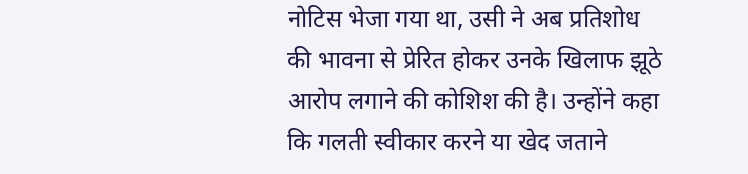नोटिस भेजा गया था, उसी ने अब प्रतिशोध की भावना से प्रेरित होकर उनके खिलाफ झूठे आरोप लगाने की कोशिश की है। उन्होंने कहा कि गलती स्वीकार करने या खेद जताने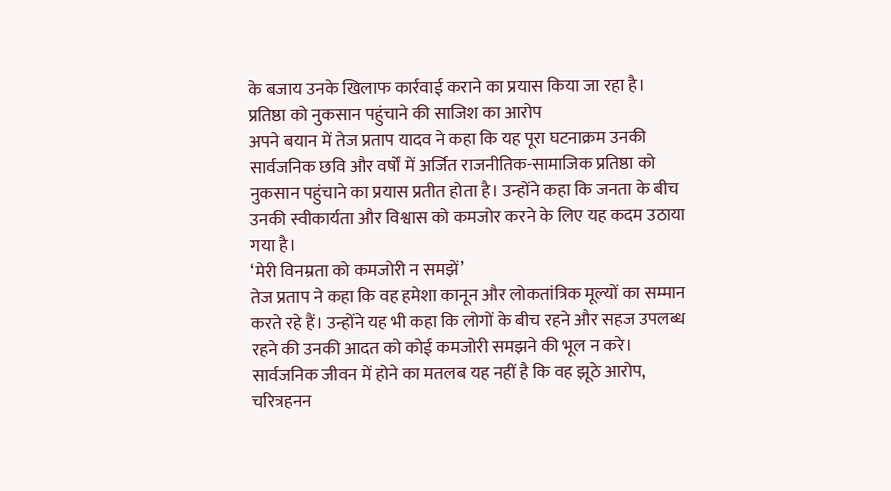के बजाय उनके खिलाफ कार्रवाई कराने का प्रयास किया जा रहा है।
प्रतिष्ठा को नुकसान पहुंचाने की साजिश का आरोप
अपने बयान में तेज प्रताप यादव ने कहा कि यह पूरा घटनाक्रम उनकी सार्वजनिक छवि और वर्षों में अर्जित राजनीतिक-सामाजिक प्रतिष्ठा को नुकसान पहुंचाने का प्रयास प्रतीत होता है। उन्होंने कहा कि जनता के बीच उनकी स्वीकार्यता और विश्वास को कमजोर करने के लिए यह कदम उठाया गया है।
‘मेरी विनम्रता को कमजोरी न समझें’
तेज प्रताप ने कहा कि वह हमेशा कानून और लोकतांत्रिक मूल्यों का सम्मान करते रहे हैं। उन्होंने यह भी कहा कि लोगों के बीच रहने और सहज उपलब्ध रहने की उनकी आदत को कोई कमजोरी समझने की भूल न करे। सार्वजनिक जीवन में होने का मतलब यह नहीं है कि वह झूठे आरोप, चरित्रहनन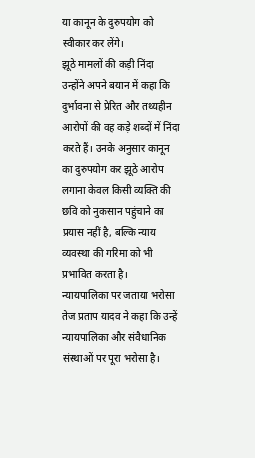या कानून के दुरुपयोग को स्वीकार कर लेंगे।
झूठे मामलों की कड़ी निंदा
उन्होंने अपने बयान में कहा कि दुर्भावना से प्रेरित और तथ्यहीन आरोपों की वह कड़े शब्दों में निंदा करते हैं। उनके अनुसार कानून का दुरुपयोग कर झूठे आरोप लगाना केवल किसी व्यक्ति की छवि को नुकसान पहुंचाने का प्रयास नहीं है, बल्कि न्याय व्यवस्था की गरिमा को भी प्रभावित करता है।
न्यायपालिका पर जताया भरोसा
तेज प्रताप यादव ने कहा कि उन्हें न्यायपालिका और संवैधानिक संस्थाओं पर पूरा भरोसा है।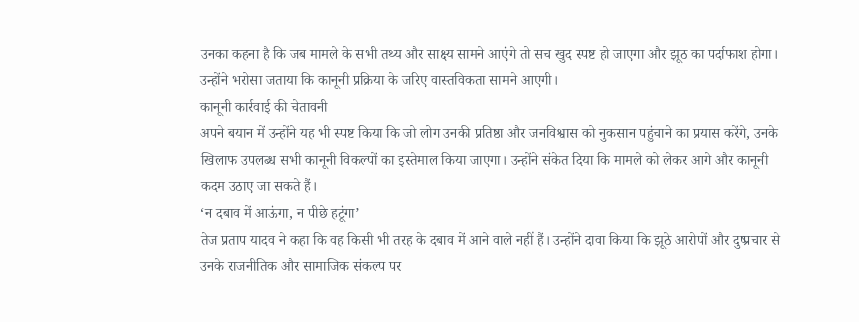उनका कहना है कि जब मामले के सभी तथ्य और साक्ष्य सामने आएंगे तो सच खुद स्पष्ट हो जाएगा और झूठ का पर्दाफाश होगा। उन्होंने भरोसा जताया कि कानूनी प्रक्रिया के जरिए वास्तविकता सामने आएगी।
कानूनी कार्रवाई की चेतावनी
अपने बयान में उन्होंने यह भी स्पष्ट किया कि जो लोग उनकी प्रतिष्ठा और जनविश्वास को नुकसान पहुंचाने का प्रयास करेंगे, उनके खिलाफ उपलब्ध सभी कानूनी विकल्पों का इस्तेमाल किया जाएगा। उन्होंने संकेत दिया कि मामले को लेकर आगे और कानूनी कदम उठाए जा सकते हैं।
‘न दबाव में आऊंगा, न पीछे हटूंगा’
तेज प्रताप यादव ने कहा कि वह किसी भी तरह के दबाव में आने वाले नहीं हैं। उन्होंने दावा किया कि झूठे आरोपों और दुष्प्रचार से उनके राजनीतिक और सामाजिक संकल्प पर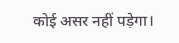कोई असर नहीं पड़ेगा।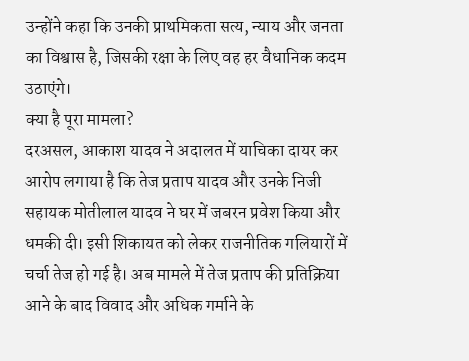उन्होंने कहा कि उनकी प्राथमिकता सत्य, न्याय और जनता का विश्वास है, जिसकी रक्षा के लिए वह हर वैधानिक कदम उठाएंगे।
क्या है पूरा मामला?
दरअसल, आकाश यादव ने अदालत में याचिका दायर कर आरोप लगाया है कि तेज प्रताप यादव और उनके निजी सहायक मोतीलाल यादव ने घर में जबरन प्रवेश किया और धमकी दी। इसी शिकायत को लेकर राजनीतिक गलियारों में चर्चा तेज हो गई है। अब मामले में तेज प्रताप की प्रतिक्रिया आने के बाद विवाद और अधिक गर्माने के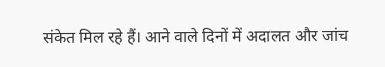संकेत मिल रहे हैं। आने वाले दिनों में अदालत और जांच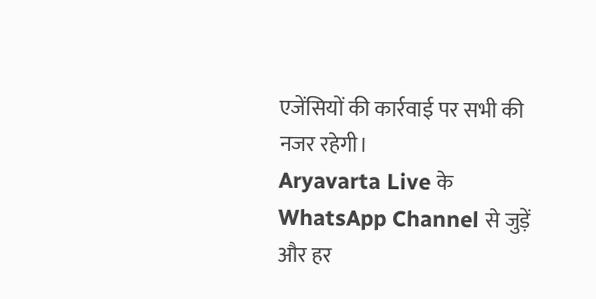एजेंसियों की कार्रवाई पर सभी की नजर रहेगी।
Aryavarta Live के WhatsApp Channel से जुड़ें और हर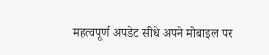महत्वपूर्ण अपडेट सीधे अपने मोबाइल पर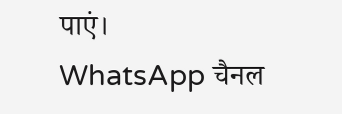पाएं।
WhatsApp चैनल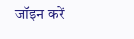जॉइन करें